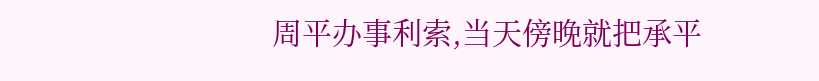周平办事利索,当天傍晚就把承平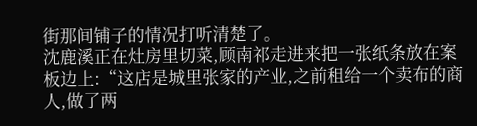街那间铺子的情况打听清楚了。
沈鹿溪正在灶房里切菜,顾南祁走进来把一张纸条放在案板边上:“这店是城里张家的产业,之前租给一个卖布的商人,做了两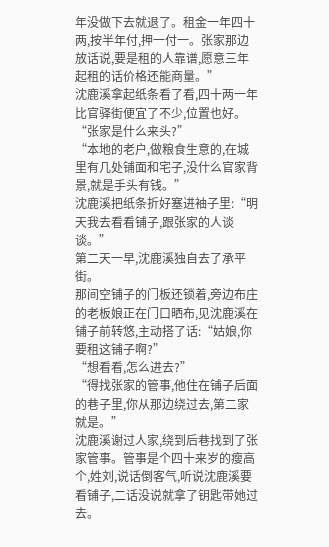年没做下去就退了。租金一年四十两,按半年付,押一付一。张家那边放话说,要是租的人靠谱,愿意三年起租的话价格还能商量。”
沈鹿溪拿起纸条看了看,四十两一年比官驿街便宜了不少,位置也好。
“张家是什么来头?”
“本地的老户,做粮食生意的,在城里有几处铺面和宅子,没什么官家背景,就是手头有钱。”
沈鹿溪把纸条折好塞进袖子里:“明天我去看看铺子,跟张家的人谈谈。”
第二天一早,沈鹿溪独自去了承平街。
那间空铺子的门板还锁着,旁边布庄的老板娘正在门口晒布,见沈鹿溪在铺子前转悠,主动搭了话:“姑娘,你要租这铺子啊?”
“想看看,怎么进去?”
“得找张家的管事,他住在铺子后面的巷子里,你从那边绕过去,第二家就是。”
沈鹿溪谢过人家,绕到后巷找到了张家管事。管事是个四十来岁的瘦高个,姓刘,说话倒客气,听说沈鹿溪要看铺子,二话没说就拿了钥匙带她过去。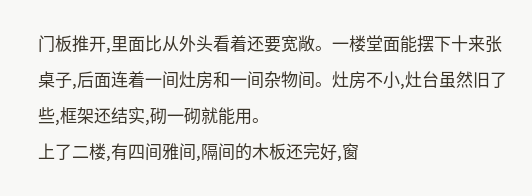门板推开,里面比从外头看着还要宽敞。一楼堂面能摆下十来张桌子,后面连着一间灶房和一间杂物间。灶房不小,灶台虽然旧了些,框架还结实,砌一砌就能用。
上了二楼,有四间雅间,隔间的木板还完好,窗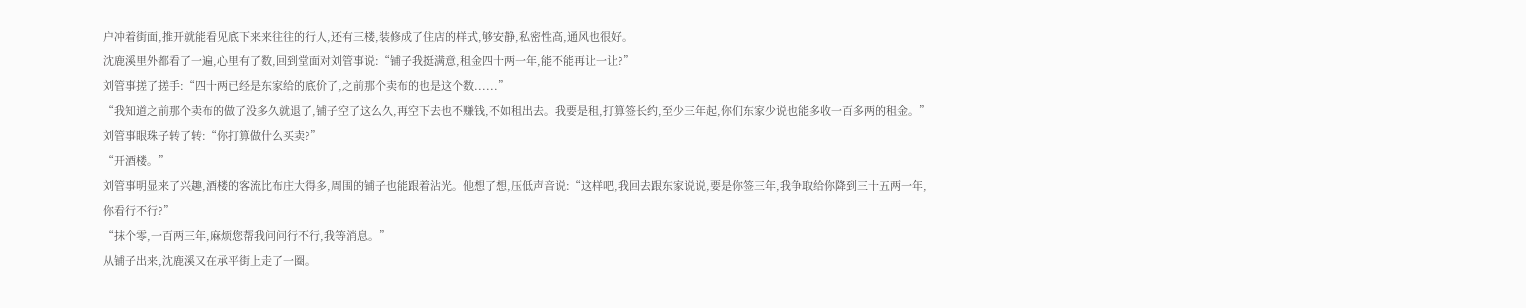户冲着街面,推开就能看见底下来来往往的行人,还有三楼,装修成了住店的样式,够安静,私密性高,通风也很好。
沈鹿溪里外都看了一遍,心里有了数,回到堂面对刘管事说:“铺子我挺满意,租金四十两一年,能不能再让一让?”
刘管事搓了搓手:“四十两已经是东家给的底价了,之前那个卖布的也是这个数......”
“我知道之前那个卖布的做了没多久就退了,铺子空了这么久,再空下去也不赚钱,不如租出去。我要是租,打算签长约,至少三年起,你们东家少说也能多收一百多两的租金。”
刘管事眼珠子转了转:“你打算做什么买卖?”
“开酒楼。”
刘管事明显来了兴趣,酒楼的客流比布庄大得多,周围的铺子也能跟着沾光。他想了想,压低声音说:“这样吧,我回去跟东家说说,要是你签三年,我争取给你降到三十五两一年,你看行不行?”
“抹个零,一百两三年,麻烦您帮我问问行不行,我等消息。”
从铺子出来,沈鹿溪又在承平街上走了一圈。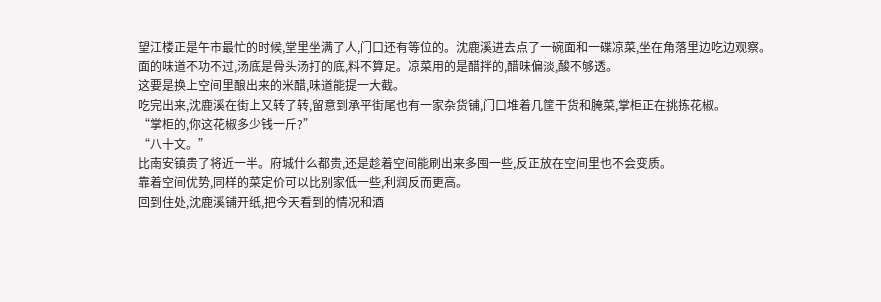望江楼正是午市最忙的时候,堂里坐满了人,门口还有等位的。沈鹿溪进去点了一碗面和一碟凉菜,坐在角落里边吃边观察。
面的味道不功不过,汤底是骨头汤打的底,料不算足。凉菜用的是醋拌的,醋味偏淡,酸不够透。
这要是换上空间里酿出来的米醋,味道能提一大截。
吃完出来,沈鹿溪在街上又转了转,留意到承平街尾也有一家杂货铺,门口堆着几筐干货和腌菜,掌柜正在挑拣花椒。
“掌柜的,你这花椒多少钱一斤?”
“八十文。”
比南安镇贵了将近一半。府城什么都贵,还是趁着空间能刷出来多囤一些,反正放在空间里也不会变质。
靠着空间优势,同样的菜定价可以比别家低一些,利润反而更高。
回到住处,沈鹿溪铺开纸,把今天看到的情况和酒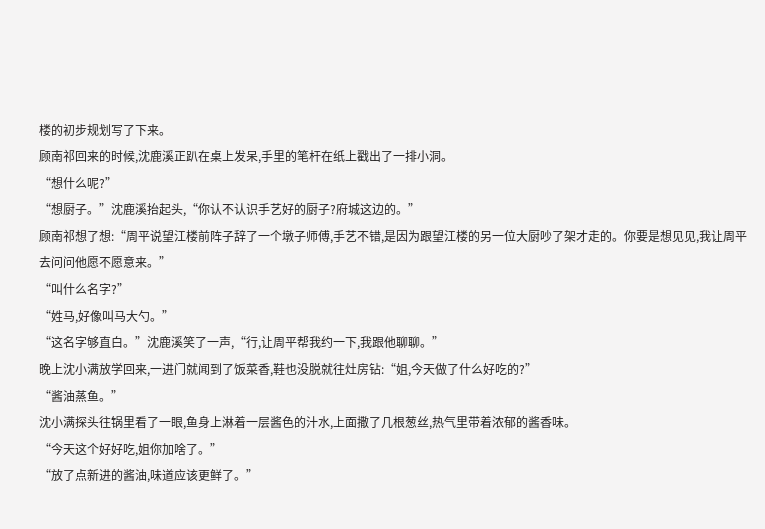楼的初步规划写了下来。
顾南祁回来的时候,沈鹿溪正趴在桌上发呆,手里的笔杆在纸上戳出了一排小洞。
“想什么呢?”
“想厨子。”沈鹿溪抬起头,“你认不认识手艺好的厨子?府城这边的。”
顾南祁想了想:“周平说望江楼前阵子辞了一个墩子师傅,手艺不错,是因为跟望江楼的另一位大厨吵了架才走的。你要是想见见,我让周平去问问他愿不愿意来。”
“叫什么名字?”
“姓马,好像叫马大勺。”
“这名字够直白。”沈鹿溪笑了一声,“行,让周平帮我约一下,我跟他聊聊。”
晚上沈小满放学回来,一进门就闻到了饭菜香,鞋也没脱就往灶房钻:“姐,今天做了什么好吃的?”
“酱油蒸鱼。”
沈小满探头往锅里看了一眼,鱼身上淋着一层酱色的汁水,上面撒了几根葱丝,热气里带着浓郁的酱香味。
“今天这个好好吃,姐你加啥了。”
“放了点新进的酱油,味道应该更鲜了。”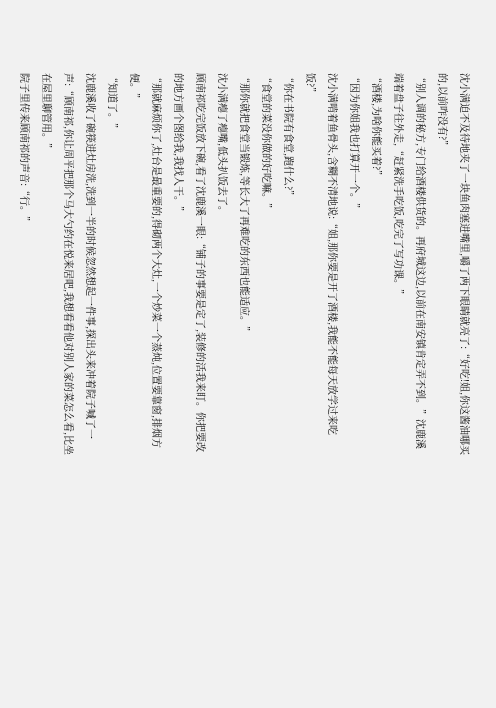沈小满迫不及待地夹了一块鱼肉塞进嘴里,嚼了两下眼睛就亮了:“好吃!姐,你这酱油哪买的,以前咋没有?”
“别人调的秘方,专门给酒楼供货的。再府城这边,以前在南安镇肯定弄不到。”沈鹿溪端着盘子往外走,“赶紧洗手吃饭,吃完了写功课。”
“酒楼,为啥你能买着?”
“因为你姐我也打算开一个。”
沈小满啃着鱼骨头,含糊不清地说:“姐,那你要是开了酒楼,我能不能每天放学过来吃饭?”
“你在书院有食堂,跑什么?”
“食堂的菜没你做的好吃嘛。”
“那你就把食堂当锻炼,等长大了再难吃的东西也能适应。”
沈小满瘪了瘪嘴,低头扒饭去了。
顾南祁吃完饭放下碗,看了沈鹿溪一眼:“铺子的事要是定了,装修的活我来盯。你把要改的地方画个图给我,我找人干。”
“那就麻烦你了,灶台是最重要的,得砌两个大灶,一个炒菜一个蒸炖,位置要靠窗,排烟方便。”
“知道了。”
沈鹿溪收了碗筷进灶房洗,洗到一半的时候忽然想起一件事,探出头来冲着院子喊了一声:“顾南祁,你让周平把那个马大勺约在悦来居吧,我想看看他对别人家的菜怎么看,比坐在屋里聊管用。”
院子里传来顾南祁的声音:“行。”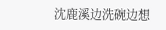沈鹿溪边洗碗边想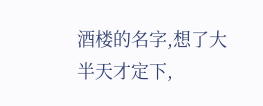酒楼的名字,想了大半天才定下,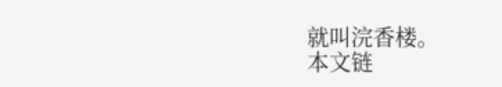就叫浣香楼。
本文链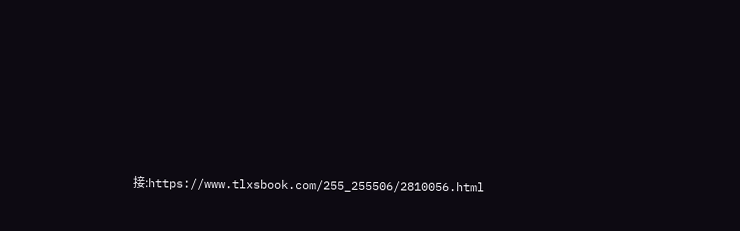接:https://www.tlxsbook.com/255_255506/2810056.html